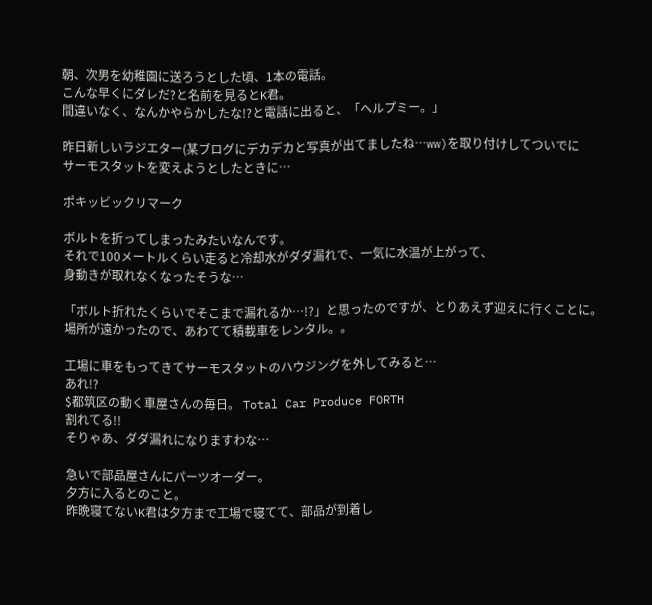朝、次男を幼稚園に送ろうとした頃、1本の電話。
こんな早くにダレだ?と名前を見るとK君。
間違いなく、なんかやらかしたな!?と電話に出ると、「ヘルプミー。」

昨日新しいラジエター(某ブログにデカデカと写真が出てましたね…ww)を取り付けしてついでに
サーモスタットを変えようとしたときに…

ポキッビックリマーク

ボルトを折ってしまったみたいなんです。
それで100メートルくらい走ると冷却水がダダ漏れで、一気に水温が上がって、
身動きが取れなくなったそうな…

「ボルト折れたくらいでそこまで漏れるか…!?」と思ったのですが、とりあえず迎えに行くことに。
場所が遠かったので、あわてて積載車をレンタル。。

工場に車をもってきてサーモスタットのハウジングを外してみると…
あれ!?
$都筑区の動く車屋さんの毎日。 Total Car Produce FORTH
割れてる!!
そりゃあ、ダダ漏れになりますわな…

急いで部品屋さんにパーツオーダー。
夕方に入るとのこと。
昨晩寝てないK君は夕方まで工場で寝てて、部品が到着し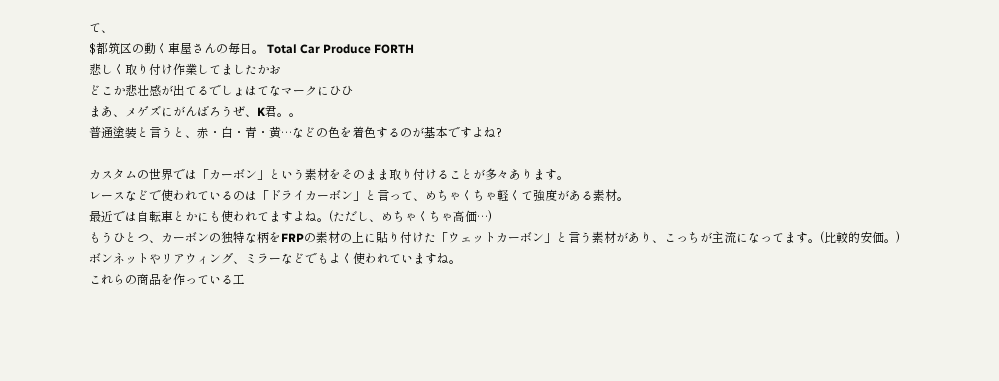て、
$都筑区の動く車屋さんの毎日。 Total Car Produce FORTH
悲しく取り付け作業してましたかお
どこか悲壮感が出てるでしょはてなマークにひひ
まあ、メゲズにがんばろうぜ、K君。。
普通塗装と言うと、赤・白・青・黄…などの色を着色するのが基本ですよね?

カスタムの世界では「カーボン」という素材をそのまま取り付けることが多々あります。
レースなどで使われているのは「ドライカーボン」と言って、めちゃくちゃ軽くて強度がある素材。
最近では自転車とかにも使われてますよね。(ただし、めちゃくちゃ高価…)
もうひとつ、カーボンの独特な柄をFRPの素材の上に貼り付けた「ウェットカーボン」と言う素材があり、こっちが主流になってます。(比較的安価。)
ボンネットやリアウィング、ミラーなどでもよく使われていますね。
これらの商品を作っている工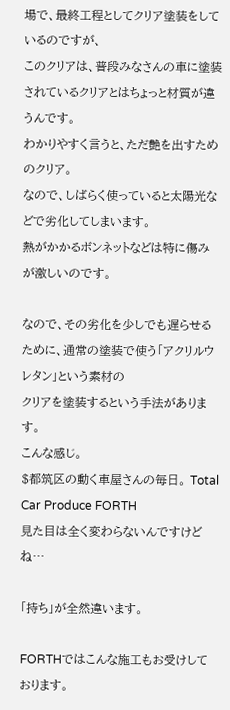場で、最終工程としてクリア塗装をしているのですが、
このクリアは、普段みなさんの車に塗装されているクリアとはちょっと材質が違うんです。
わかりやすく言うと、ただ艶を出すためのクリア。
なので、しばらく使っていると太陽光などで劣化してしまいます。
熱がかかるボンネットなどは特に傷みが激しいのです。

なので、その劣化を少しでも遅らせるために、通常の塗装で使う「アクリルウレタン」という素材の
クリアを塗装するという手法があります。
こんな感じ。
$都筑区の動く車屋さんの毎日。 Total Car Produce FORTH
見た目は全く変わらないんですけどね…

「持ち」が全然違います。

FORTHではこんな施工もお受けしております。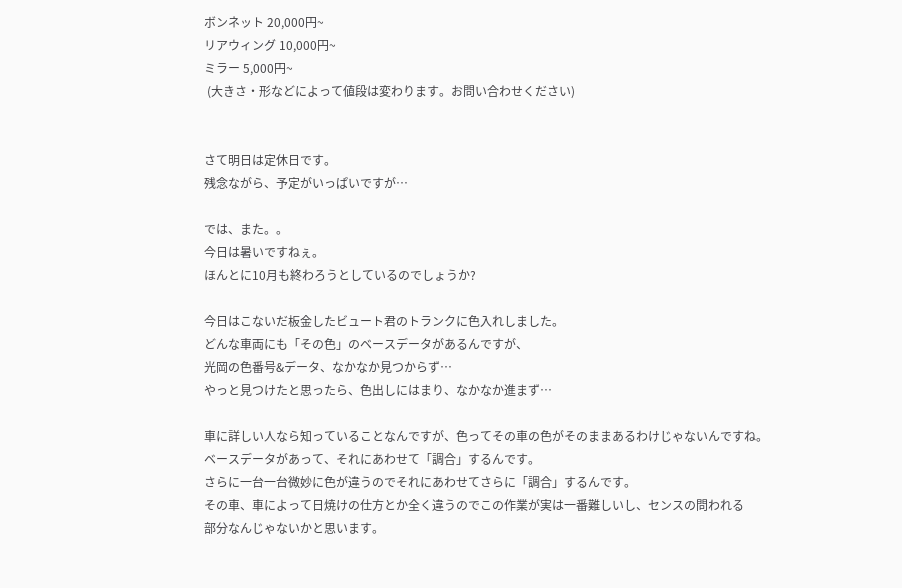ボンネット 20,000円~
リアウィング 10,000円~
ミラー 5,000円~
 (大きさ・形などによって値段は変わります。お問い合わせください)


さて明日は定休日です。
残念ながら、予定がいっぱいですが…

では、また。。
今日は暑いですねぇ。
ほんとに10月も終わろうとしているのでしょうか?

今日はこないだ板金したビュート君のトランクに色入れしました。
どんな車両にも「その色」のベースデータがあるんですが、
光岡の色番号&データ、なかなか見つからず…
やっと見つけたと思ったら、色出しにはまり、なかなか進まず…

車に詳しい人なら知っていることなんですが、色ってその車の色がそのままあるわけじゃないんですね。
ベースデータがあって、それにあわせて「調合」するんです。
さらに一台一台微妙に色が違うのでそれにあわせてさらに「調合」するんです。
その車、車によって日焼けの仕方とか全く違うのでこの作業が実は一番難しいし、センスの問われる
部分なんじゃないかと思います。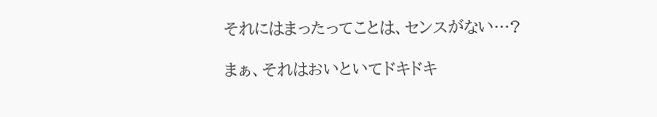それにはまったってことは、センスがない…?

まぁ、それはおいといてドキドキ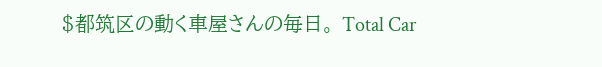$都筑区の動く車屋さんの毎日。 Total Car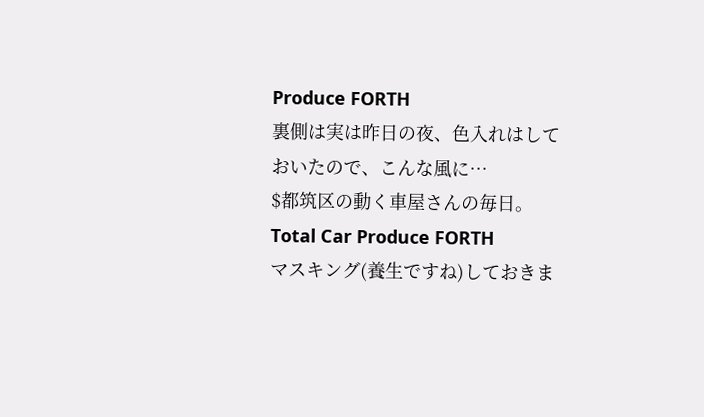Produce FORTH
裏側は実は昨日の夜、色入れはしておいたので、こんな風に…
$都筑区の動く車屋さんの毎日。 Total Car Produce FORTH
マスキング(養生ですね)しておきま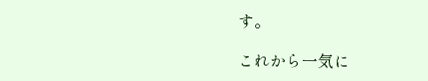す。

これから一気に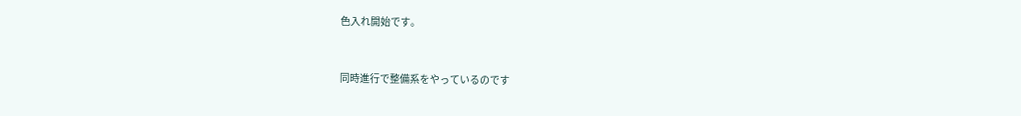色入れ開始です。


同時進行で整備系をやっているのです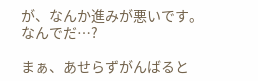が、なんか進みが悪いです。
なんでだ…?

まぁ、あせらずがんばると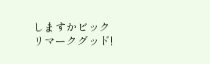しますかビックリマークグッド!